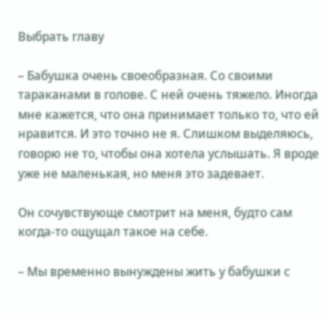Выбрать главу

– Бабушка очень своеобразная. Со своими тараканами в голове. С ней очень тяжело. Иногда мне кажется, что она принимает только то, что ей нравится. И это точно не я. Слишком выделяюсь, говорю не то, чтобы она хотела услышать. Я вроде уже не маленькая, но меня это задевает.

Он сочувствующе смотрит на меня, будто сам когда-то ощущал такое на себе.

– Мы временно вынуждены жить у бабушки с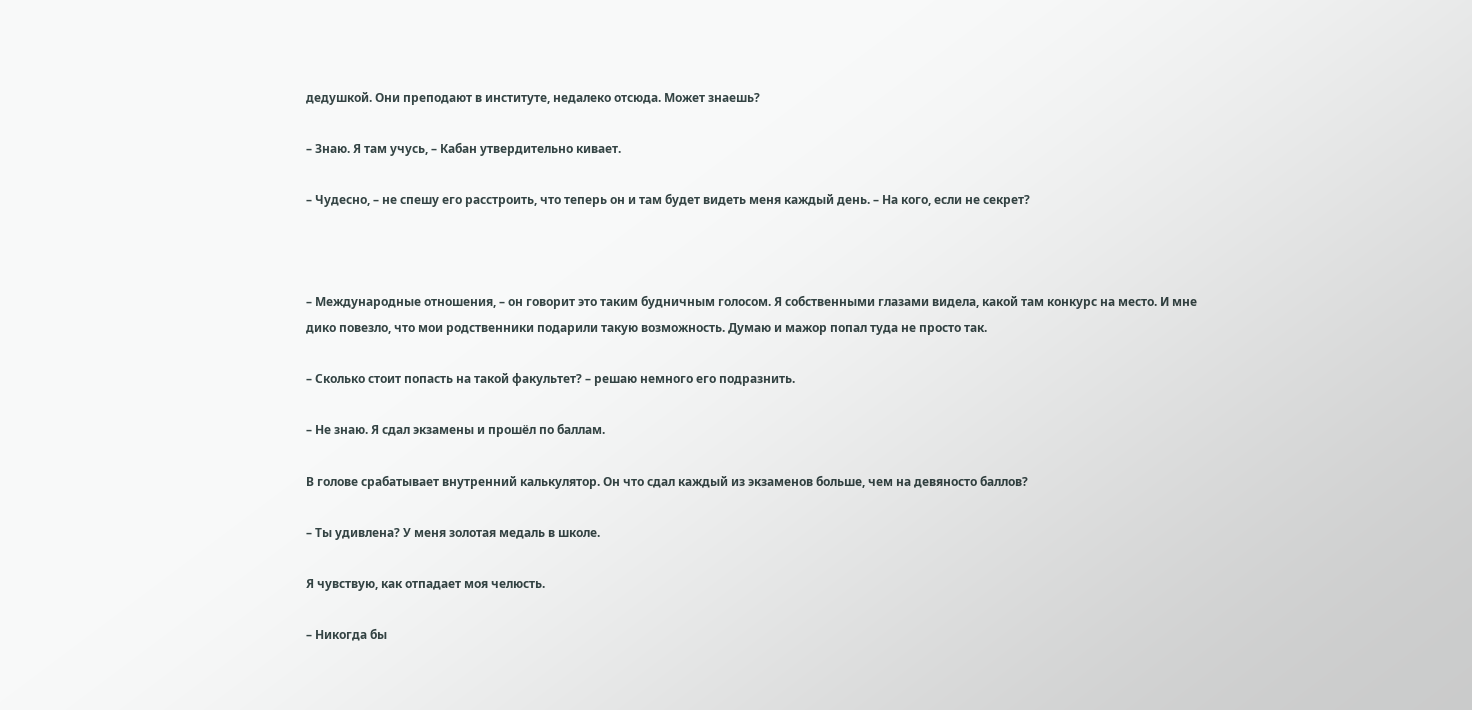дедушкой. Они преподают в институте, недалеко отсюда. Может знаешь?

– Знаю. Я там учусь, – Кабан утвердительно кивает.

– Чудесно, – не спешу его расстроить, что теперь он и там будет видеть меня каждый день. – На кого, если не секрет?



– Международные отношения, – он говорит это таким будничным голосом. Я собственными глазами видела, какой там конкурс на место. И мне дико повезло, что мои родственники подарили такую возможность. Думаю и мажор попал туда не просто так.

– Сколько стоит попасть на такой факультет? – решаю немного его подразнить.

– Не знаю. Я сдал экзамены и прошёл по баллам.

В голове срабатывает внутренний калькулятор. Он что сдал каждый из экзаменов больше, чем на девяносто баллов?

– Ты удивлена? У меня золотая медаль в школе.

Я чувствую, как отпадает моя челюсть.

– Никогда бы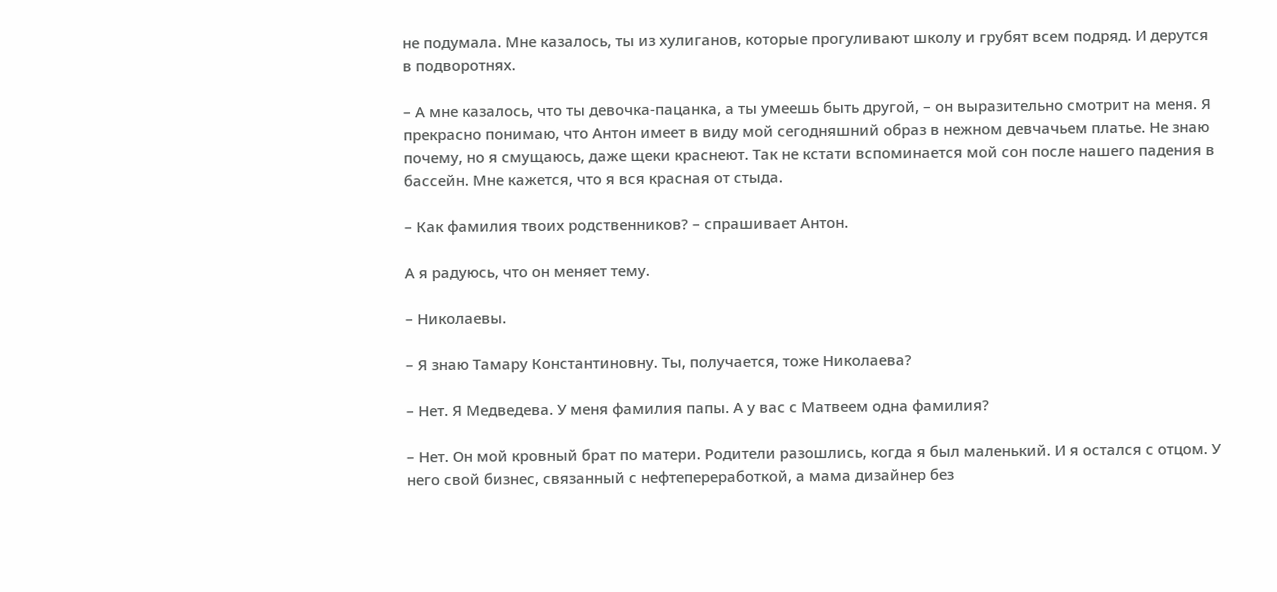не подумала. Мне казалось, ты из хулиганов, которые прогуливают школу и грубят всем подряд. И дерутся в подворотнях.

– А мне казалось, что ты девочка-пацанка, а ты умеешь быть другой, – он выразительно смотрит на меня. Я прекрасно понимаю, что Антон имеет в виду мой сегодняшний образ в нежном девчачьем платье. Не знаю почему, но я смущаюсь, даже щеки краснеют. Так не кстати вспоминается мой сон после нашего падения в бассейн. Мне кажется, что я вся красная от стыда.

– Как фамилия твоих родственников? – спрашивает Антон.

А я радуюсь, что он меняет тему.

– Николаевы.

– Я знаю Тамару Константиновну. Ты, получается, тоже Николаева?

– Нет. Я Медведева. У меня фамилия папы. А у вас с Матвеем одна фамилия?

– Нет. Он мой кровный брат по матери. Родители разошлись, когда я был маленький. И я остался с отцом. У него свой бизнес, связанный с нефтепереработкой, а мама дизайнер без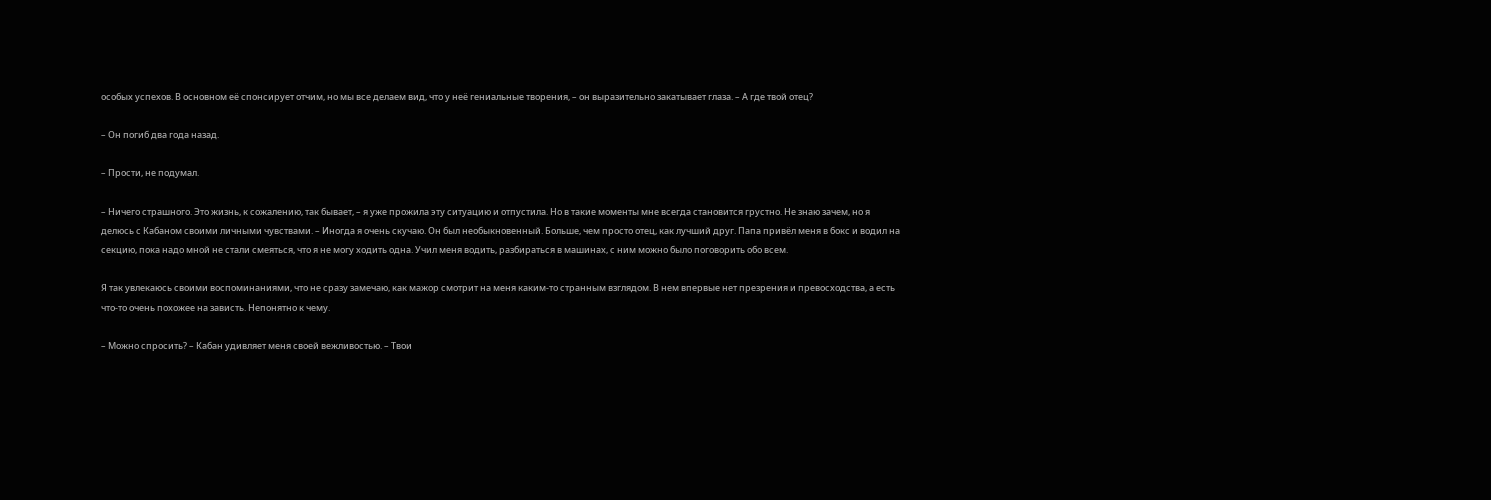особых успехов. В основном её спонсирует отчим, но мы все делаем вид, что у неё гениальные творения, – он выразительно закатывает глаза. – А где твой отец?

– Он погиб два года назад.

– Прости, не подумал.

– Ничего страшного. Это жизнь, к сожалению, так бывает, – я уже прожила эту ситуацию и отпустила. Но в такие моменты мне всегда становится грустно. Не знаю зачем, но я делюсь с Кабаном своими личными чувствами. – Иногда я очень скучаю. Он был необыкновенный. Больше, чем просто отец, как лучший друг. Папа привёл меня в бокс и водил на секцию, пока надо мной не стали смеяться, что я не могу ходить одна. Учил меня водить, разбираться в машинах, с ним можно было поговорить обо всем.

Я так увлекаюсь своими воспоминаниями, что не сразу замечаю, как мажор смотрит на меня каким-то странным взглядом. В нем впервые нет презрения и превосходства, а есть что-то очень похожее на зависть. Непонятно к чему.

– Можно спросить? – Кабан удивляет меня своей вежливостью. – Твои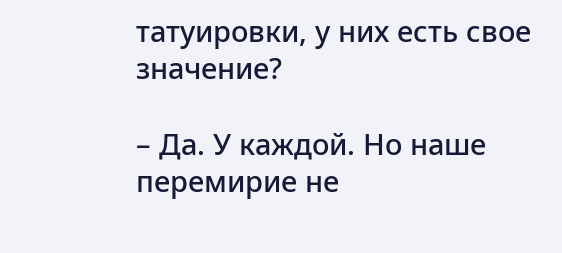татуировки, у них есть свое значение?

– Да. У каждой. Но наше перемирие не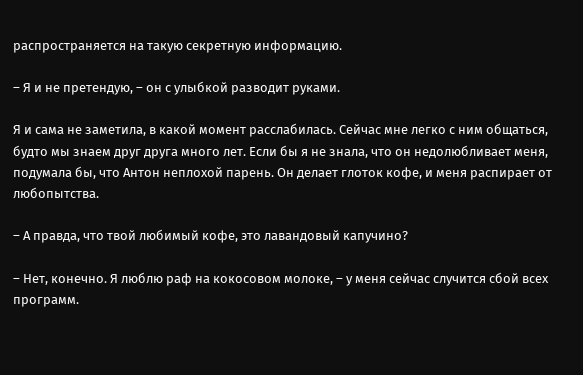распространяется на такую секретную информацию.

– Я и не претендую, – он с улыбкой разводит руками.

Я и сама не заметила, в какой момент расслабилась. Сейчас мне легко с ним общаться, будто мы знаем друг друга много лет. Если бы я не знала, что он недолюбливает меня, подумала бы, что Антон неплохой парень. Он делает глоток кофе, и меня распирает от любопытства.

– А правда, что твой любимый кофе, это лавандовый капучино?

– Нет, конечно. Я люблю раф на кокосовом молоке, – у меня сейчас случится сбой всех программ.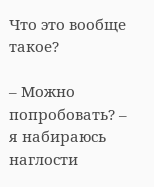Что это вообще такое?

– Можно попробовать? – я набираюсь наглости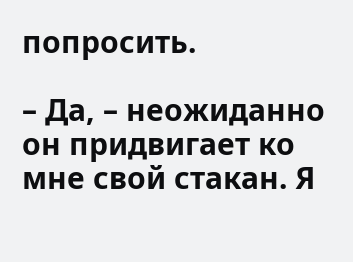попросить.

– Да, – неожиданно он придвигает ко мне свой стакан. Я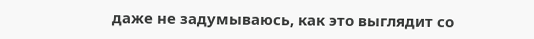даже не задумываюсь, как это выглядит со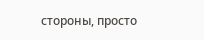стороны, просто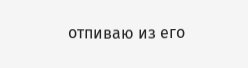отпиваю из его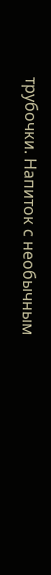трубочки. Напиток с необычным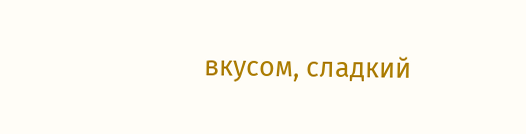вкусом, сладкий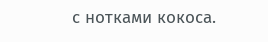с нотками кокоса.